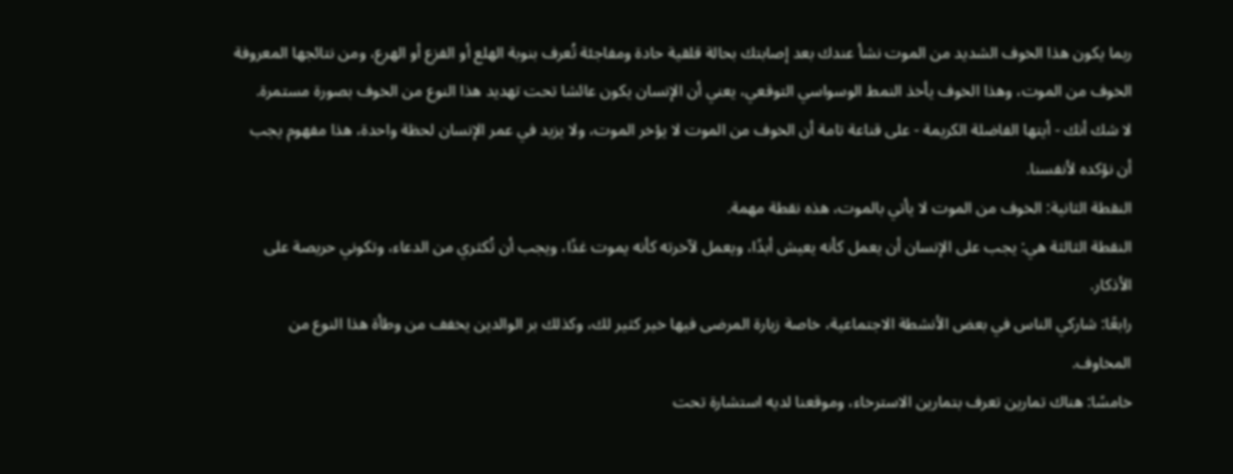ربما يكون هذا الخوف الشديد من الموت نشأ عندك بعد إصابتك بحالة قلقية حادة ومفاجئة تُعرف بنوبة الهلع أو الفزع أو الهرع، ومن نتائجها المعروفة الخوف من الموت، وهذا الخوف يأخذ النمط الوسواسي التوقعي، يعني أن الإنسان يكون عائشا تحت تهديد هذا النوع من الخوف بصورة مستمرة.
لا شك أنك - أيتها الفاضلة الكريمة - على قناعة تامة أن الخوف من الموت لا يؤخر الموت، ولا يزيد في عمر الإنسان لحظة واحدة، هذا مفهوم يجب أن نؤكده لأنفسنا.
النقطة الثانية: الخوف من الموت لا يأتي بالموت، هذه نقطة مهمة.
النقطة الثالثة هي: يجب على الإنسان أن يعمل كأنه يعيش أبدًا، ويعمل لآخرته كأنه يموت غدًا، ويجب أن تُكثري من الدعاء، وتكوني حريصة على الأذكار.
رابعًا: شاركي الناس في بعض الأنشطة الاجتماعية، خاصة زيارة المرضى فيها خير كثير لك، وكذلك بر الوالدين يخفف من وطأة هذا النوع من المخاوف.
خامسًا: هناك تمارين تعرف بتمارين الاسترخاء، وموقعنا لديه استشارة تحت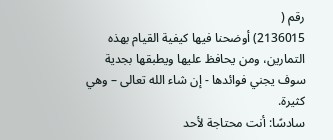رقم (
2136015) أوضحنا فيها كيفية القيام بهذه التمارين، ومن يحافظ عليها ويطبقها بجدية سوف يجني فوائدها - إن شاء الله تعالى – وهي كثيرة.
سادسًا: أنت محتاجة لأحد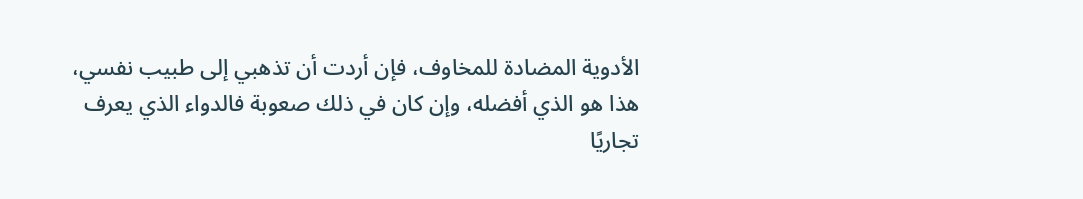الأدوية المضادة للمخاوف، فإن أردت أن تذهبي إلى طبيب نفسي، هذا هو الذي أفضله، وإن كان في ذلك صعوبة فالدواء الذي يعرف تجاريًا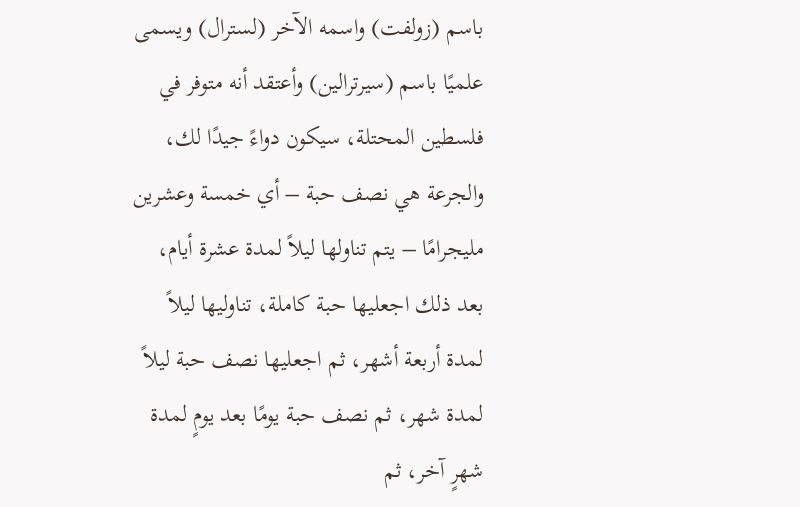باسم (زولفت) واسمه الآخر (لسترال) ويسمى علميًا باسم (سيرترالين) وأعتقد أنه متوفر في فلسطين المحتلة، سيكون دواءً جيدًا لك، والجرعة هي نصف حبة – أي خمسة وعشرين مليجرامًا – يتم تناولها ليلاً لمدة عشرة أيام، بعد ذلك اجعليها حبة كاملة، تناوليها ليلاً لمدة أربعة أشهر، ثم اجعليها نصف حبة ليلاً لمدة شهر، ثم نصف حبة يومًا بعد يومٍ لمدة شهرٍ آخر، ثم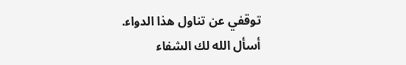توقفي عن تناول هذا الدواء.
أسأل الله لك الشفاء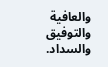والعافية والتوفيق والسداد.